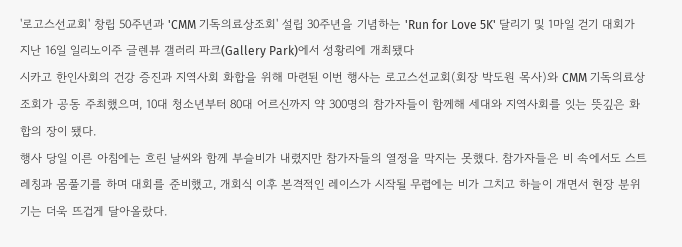'로고스선교회' 창립 50주년과 'CMM 기독의료상조회' 설립 30주년을 기념하는 'Run for Love 5K' 달리기 및 1마일 걷기 대회가 지난 16일 일리노이주 글렌뷰 갤러리 파크(Gallery Park)에서 성황리에 개최됐다
시카고 한인사회의 건강 증진과 지역사회 화합을 위해 마련된 이번 행사는 로고스선교회(회장 박도원 목사)와 CMM 기독의료상조회가 공동 주최했으며, 10대 청소년부터 80대 어르신까지 약 300명의 참가자들이 함께해 세대와 지역사회를 잇는 뜻깊은 화합의 장이 됐다.
행사 당일 이른 아침에는 흐린 날씨와 함께 부슬비가 내렸지만 참가자들의 열정을 막지는 못했다. 참가자들은 비 속에서도 스트레칭과 몸풀기를 하며 대회를 준비했고, 개회식 이후 본격적인 레이스가 시작될 무렵에는 비가 그치고 하늘이 개면서 현장 분위기는 더욱 뜨겁게 달아올랐다.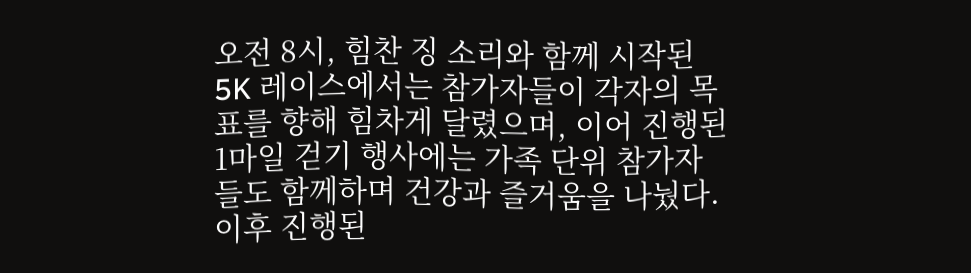오전 8시, 힘찬 징 소리와 함께 시작된 5K 레이스에서는 참가자들이 각자의 목표를 향해 힘차게 달렸으며, 이어 진행된 1마일 걷기 행사에는 가족 단위 참가자들도 함께하며 건강과 즐거움을 나눴다. 이후 진행된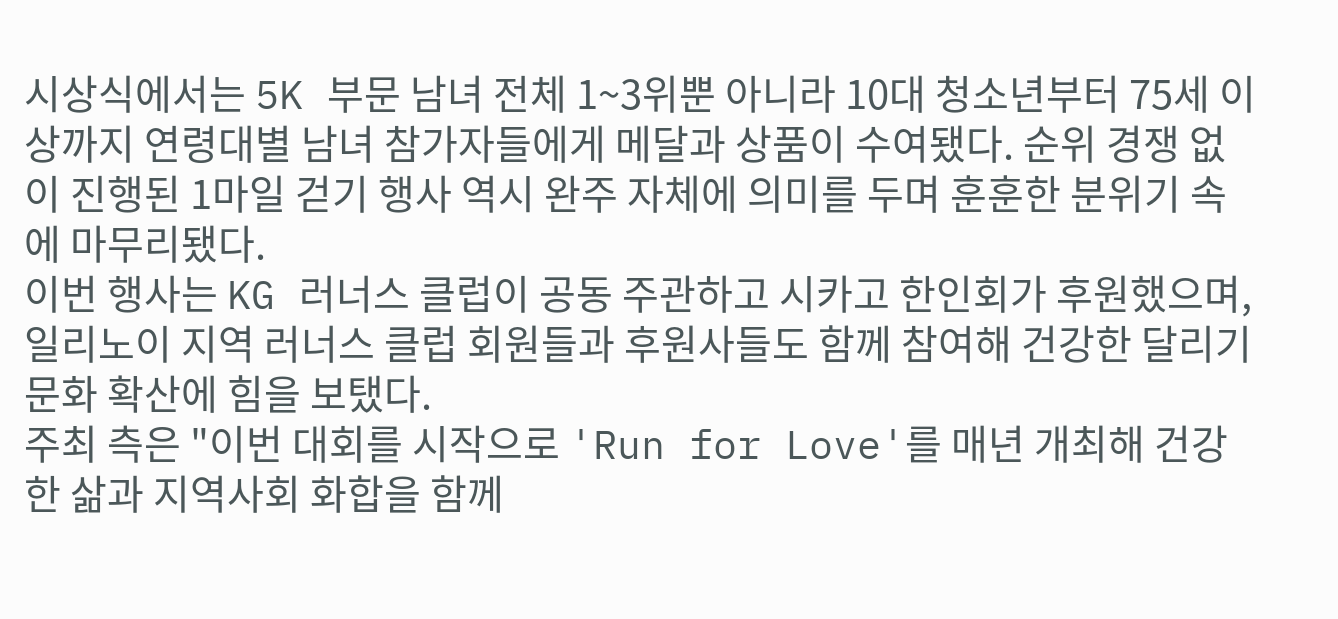시상식에서는 5K 부문 남녀 전체 1~3위뿐 아니라 10대 청소년부터 75세 이상까지 연령대별 남녀 참가자들에게 메달과 상품이 수여됐다. 순위 경쟁 없이 진행된 1마일 걷기 행사 역시 완주 자체에 의미를 두며 훈훈한 분위기 속에 마무리됐다.
이번 행사는 KG 러너스 클럽이 공동 주관하고 시카고 한인회가 후원했으며, 일리노이 지역 러너스 클럽 회원들과 후원사들도 함께 참여해 건강한 달리기 문화 확산에 힘을 보탰다.
주최 측은 "이번 대회를 시작으로 'Run for Love'를 매년 개최해 건강한 삶과 지역사회 화합을 함께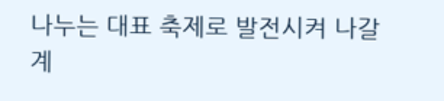나누는 대표 축제로 발전시켜 나갈 계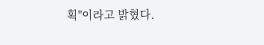획"이라고 밝혔다.